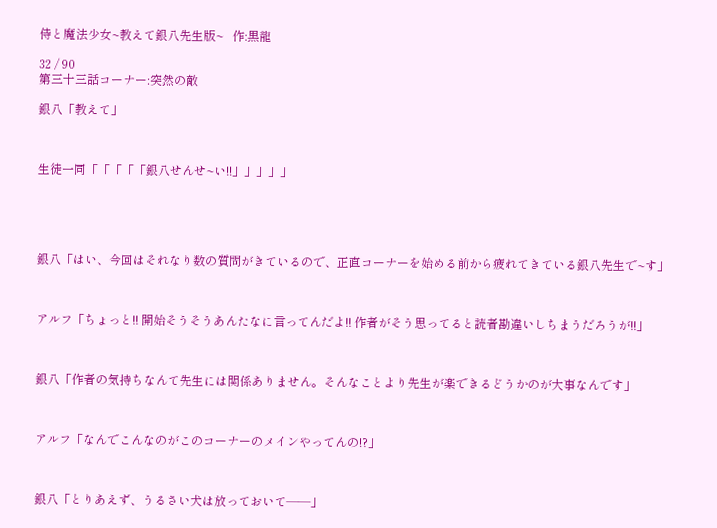侍と魔法少女~教えて銀八先生版~   作:黒龍

32 / 90
第三十三話コーナー:突然の敵

銀八「教えて」



生徒一同「「「「「銀八せんせ~い!!」」」」」





銀八「はい、今回はそれなり数の質問がきているので、正直コーナーを始める前から疲れてきている銀八先生で~す」



アルフ「ちょっと!! 開始そうそうあんたなに言ってんだよ!! 作者がそう思ってると読者勘違いしちまうだろうが!!」



銀八「作者の気持ちなんて先生には関係ありません。そんなことより先生が楽できるどうかのが大事なんです」



アルフ「なんでこんなのがこのコーナーのメインやってんの!?」



銀八「とりあえず、うるさい犬は放っておいて――」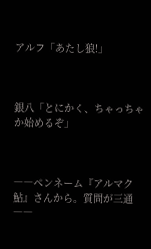アルフ「あたし狼!」



銀八「とにかく、ちゃっちゃか始めるぞ」



――ペンネーム『アルマク 鮎』さんから。質問が三通――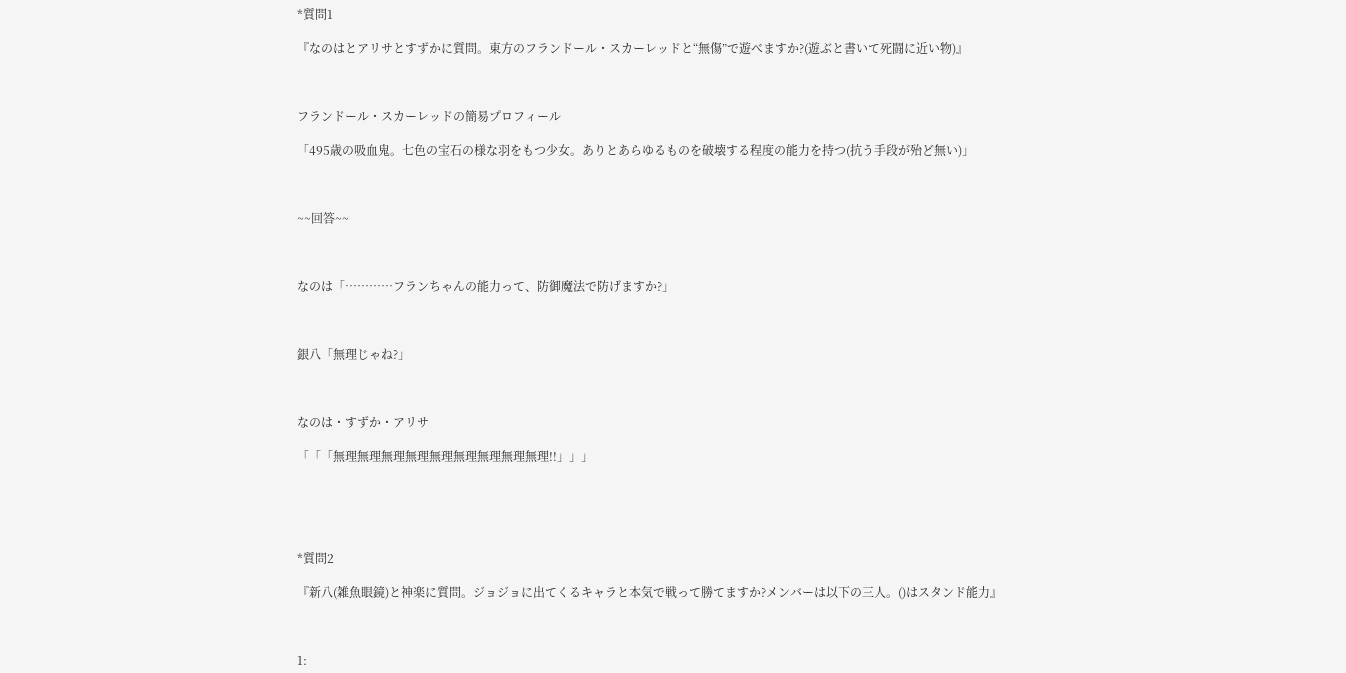*質問1

『なのはとアリサとすずかに質問。東方のフランドール・スカーレッドと“無傷”で遊べますか?(遊ぶと書いて死闘に近い物)』



フランドール・スカーレッドの簡易プロフィール

「495歳の吸血鬼。七色の宝石の様な羽をもつ少女。ありとあらゆるものを破壊する程度の能力を持つ(抗う手段が殆ど無い)」



~~回答~~



なのは「…………フランちゃんの能力って、防御魔法で防げますか?」



銀八「無理じゃね?」



なのは・すずか・アリサ

「「「無理無理無理無理無理無理無理無理無理!!」」」





*質問2

『新八(雑魚眼鏡)と神楽に質問。ジョジョに出てくるキャラと本気で戦って勝てますか?メンバーは以下の三人。()はスタンド能力』



1: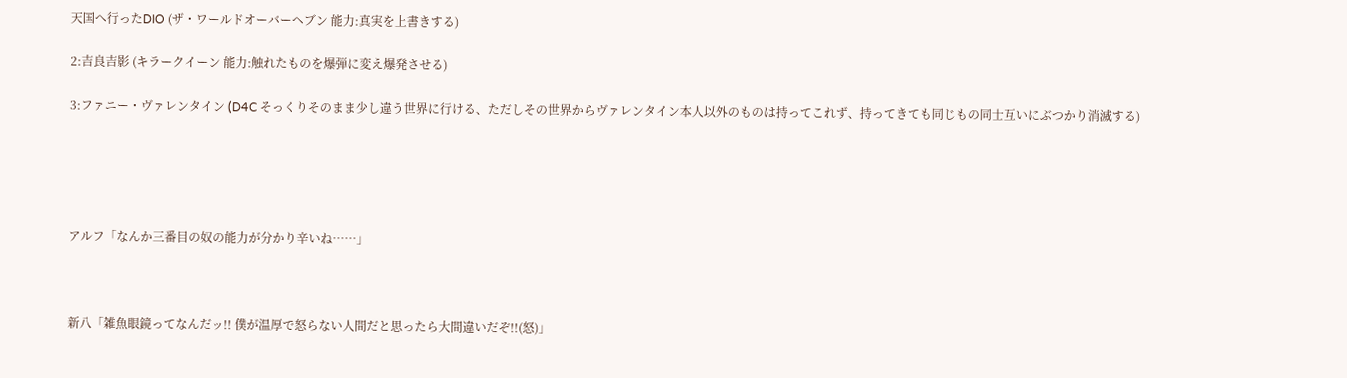天国へ行ったDIO (ザ・ワールドオーバーヘブン 能力:真実を上書きする)

2:吉良吉影 (キラークイーン 能力:触れたものを爆弾に変え爆発させる)

3:ファニー・ヴァレンタイン (D4C そっくりそのまま少し違う世界に行ける、ただしその世界からヴァレンタイン本人以外のものは持ってこれず、持ってきても同じもの同士互いにぶつかり消滅する)





アルフ「なんか三番目の奴の能力が分かり辛いね……」



新八「雑魚眼鏡ってなんだッ!! 僕が温厚で怒らない人間だと思ったら大間違いだぞ!!(怒)」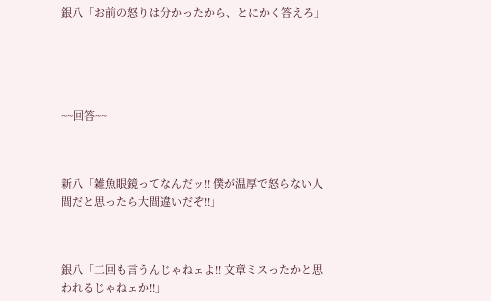銀八「お前の怒りは分かったから、とにかく答えろ」





~~回答~~



新八「雑魚眼鏡ってなんだッ!! 僕が温厚で怒らない人間だと思ったら大間違いだぞ!!」



銀八「二回も言うんじゃねェよ!! 文章ミスったかと思われるじゃねェか!!」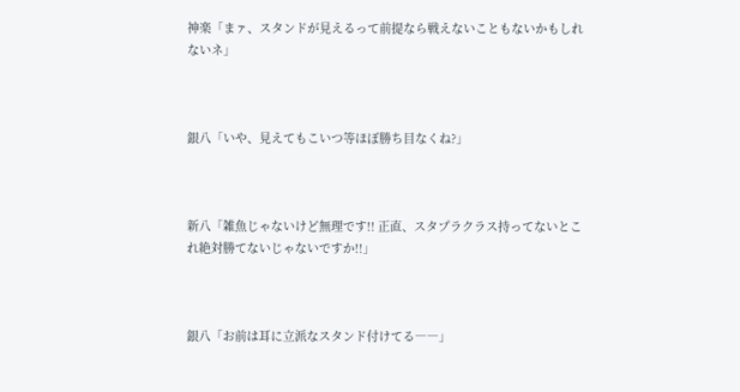神楽「まァ、スタンドが見えるって前提なら戦えないこともないかもしれないネ」



銀八「いや、見えてもこいつ等ほぼ勝ち目なくね?」



新八「雑魚じゃないけど無理です!! 正直、スタプラクラス持ってないとこれ絶対勝てないじゃないですか!!」



銀八「お前は耳に立派なスタンド付けてる――」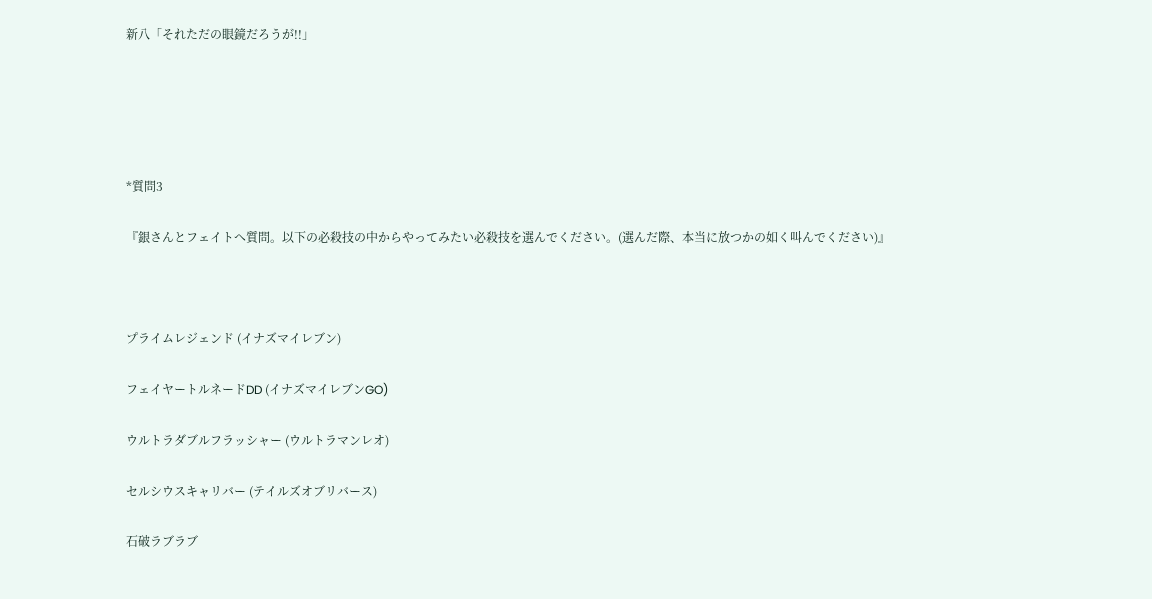新八「それただの眼鏡だろうが!!」





*質問3

『銀さんとフェイトへ質問。以下の必殺技の中からやってみたい必殺技を選んでください。(選んだ際、本当に放つかの如く叫んでください)』



プライムレジェンド (イナズマイレブン)

フェイヤートルネードDD (イナズマイレブンGO)

ウルトラダブルフラッシャー (ウルトラマンレオ)

セルシウスキャリバー (テイルズオブリバース)

石破ラブラブ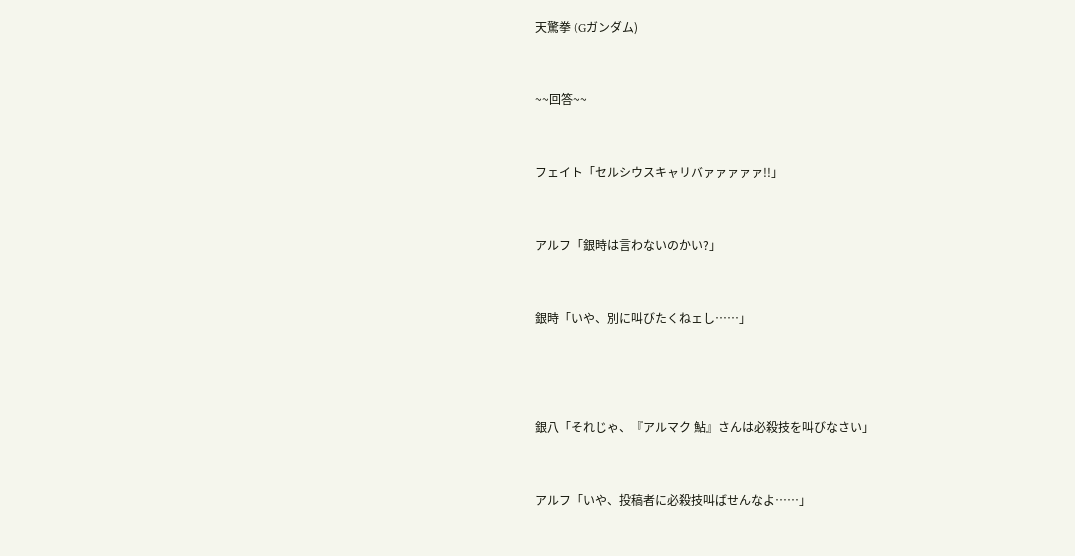天驚拳 (Gガンダム)



~~回答~~



フェイト「セルシウスキャリバァァァァァ!!」



アルフ「銀時は言わないのかい?」



銀時「いや、別に叫びたくねェし……」





銀八「それじゃ、『アルマク 鮎』さんは必殺技を叫びなさい」



アルフ「いや、投稿者に必殺技叫ばせんなよ……」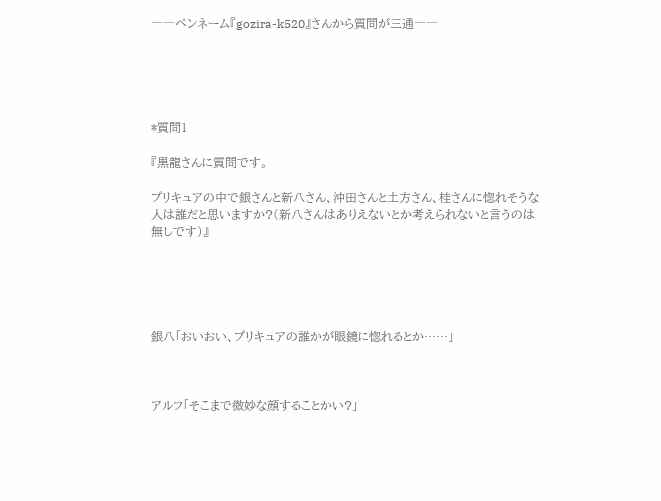――ペンネーム『gozira-k520』さんから質問が三通――





*質問1

『黒龍さんに質問です。

プリキュアの中で銀さんと新八さん、沖田さんと土方さん、桂さんに惚れそうな人は誰だと思いますか?(新八さんはありえないとか考えられないと言うのは無しです)』





銀八「おいおい、プリキュアの誰かが眼鏡に惚れるとか……」



アルフ「そこまで微妙な顔することかい?」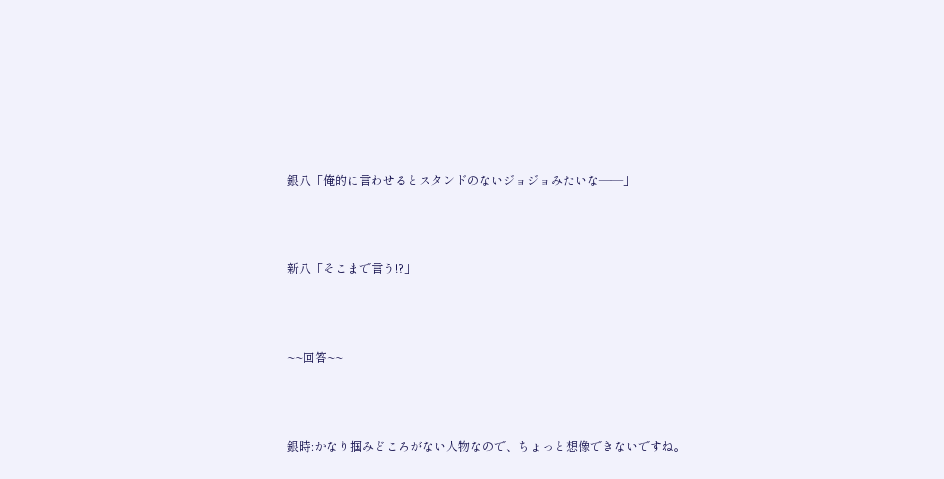銀八「俺的に言わせるとスタンドのないジョジョみたいな――」



新八「そこまで言う!?」



~~回答~~



銀時:かなり掴みどころがない人物なので、ちょっと想像できないですね。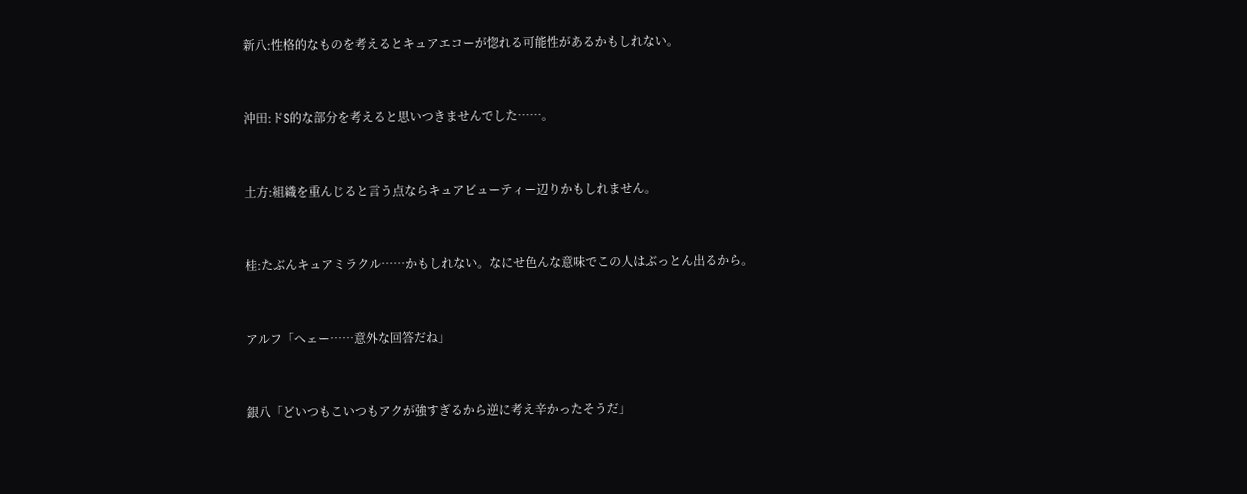新八:性格的なものを考えるとキュアエコーが惚れる可能性があるかもしれない。



沖田:ドS的な部分を考えると思いつきませんでした……。



土方:組織を重んじると言う点ならキュアビューティー辺りかもしれません。



桂:たぶんキュアミラクル……かもしれない。なにせ色んな意味でこの人はぶっとん出るから。



アルフ「へェー……意外な回答だね」



銀八「どいつもこいつもアクが強すぎるから逆に考え辛かったそうだ」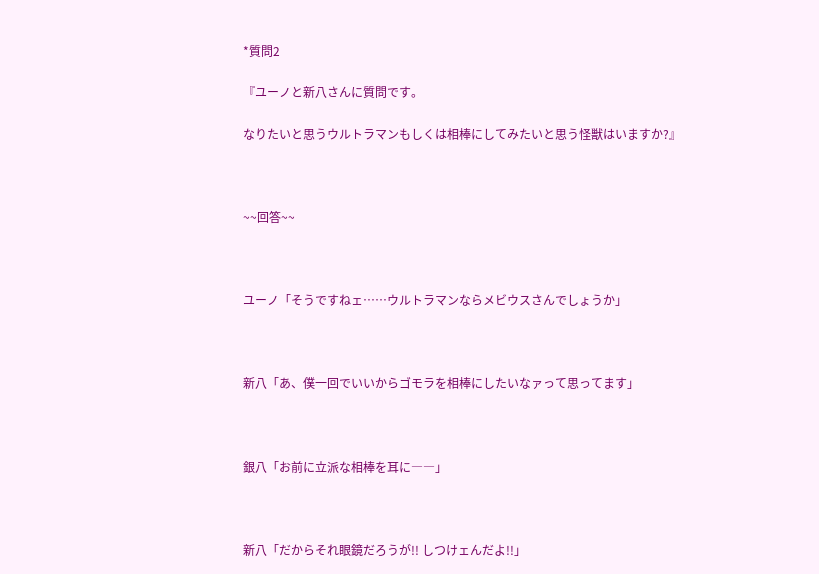*質問2

『ユーノと新八さんに質問です。

なりたいと思うウルトラマンもしくは相棒にしてみたいと思う怪獣はいますか?』



~~回答~~



ユーノ「そうですねェ……ウルトラマンならメビウスさんでしょうか」



新八「あ、僕一回でいいからゴモラを相棒にしたいなァって思ってます」



銀八「お前に立派な相棒を耳に――」



新八「だからそれ眼鏡だろうが!! しつけェんだよ!!」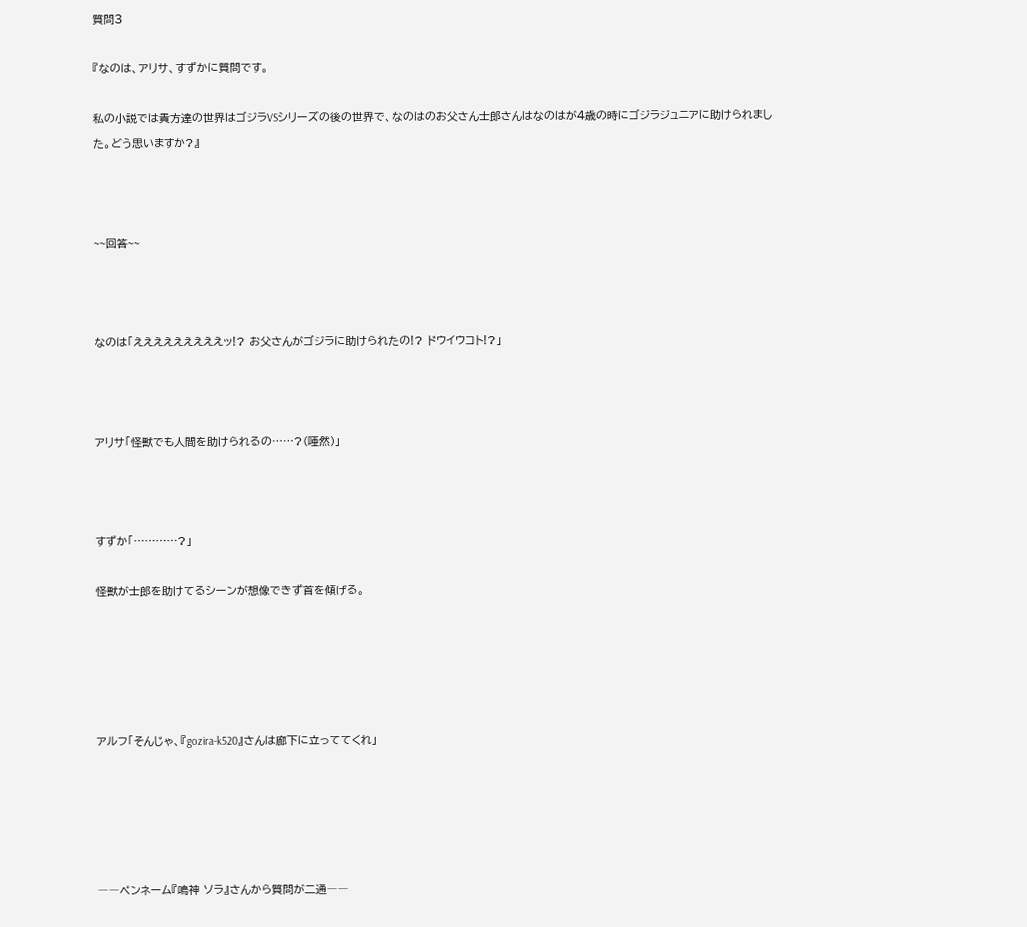質問3

『なのは、アリサ、すずかに質問です。

私の小説では貴方達の世界はゴジラVSシリーズの後の世界で、なのはのお父さん士郎さんはなのはが4歳の時にゴジラジュニアに助けられました。どう思いますか?』



~~回答~~



なのは「えええええええええッ!? お父さんがゴジラに助けられたの!? ドウイウコト!?」



アリサ「怪獣でも人間を助けられるの……?(唖然)」



すずか「…………?」

怪獣が士郎を助けてるシーンが想像できず首を傾げる。





アルフ「そんじゃ、『gozira-k520』さんは廊下に立っててくれ」





――ペンネーム『鳴神 ソラ』さんから質問が二通――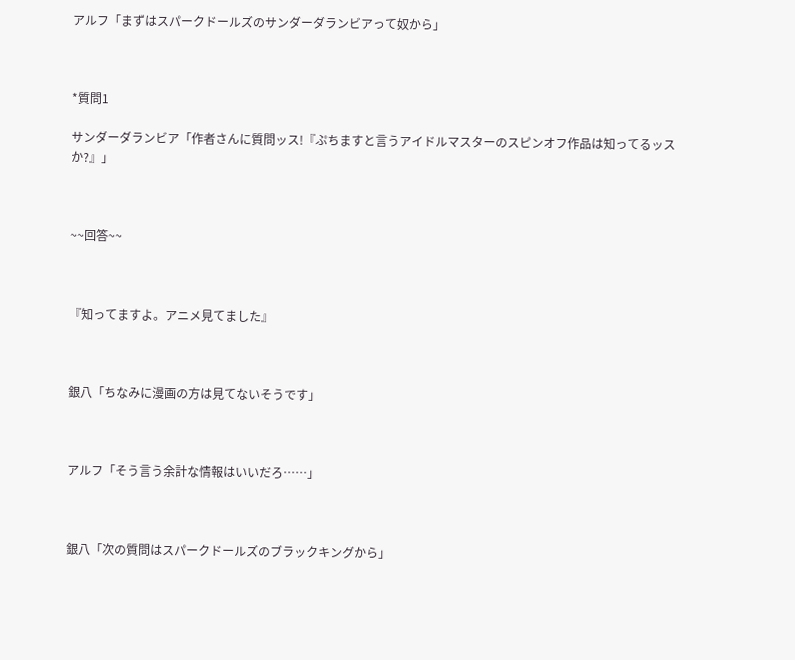アルフ「まずはスパークドールズのサンダーダランビアって奴から」



*質問1

サンダーダランビア「作者さんに質問ッス!『ぷちますと言うアイドルマスターのスピンオフ作品は知ってるッスか?』」



~~回答~~



『知ってますよ。アニメ見てました』



銀八「ちなみに漫画の方は見てないそうです」



アルフ「そう言う余計な情報はいいだろ……」



銀八「次の質問はスパークドールズのブラックキングから」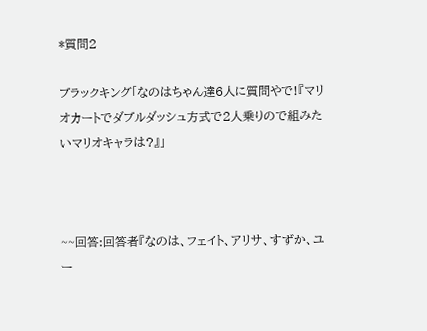*質問2

ブラックキング「なのはちゃん達6人に質問やで!『マリオカートでダブルダッシュ方式で2人乗りので組みたいマリオキャラは?』」



~~回答:回答者『なのは、フェイト、アリサ、すずか、ユー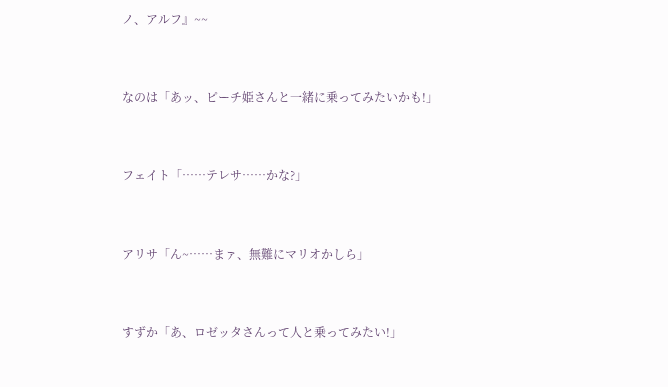ノ、アルフ』~~



なのは「あッ、ピーチ姫さんと一緒に乗ってみたいかも!」



フェイト「……テレサ……かな?」



アリサ「ん~……まァ、無難にマリオかしら」



すずか「あ、ロゼッタさんって人と乗ってみたい!」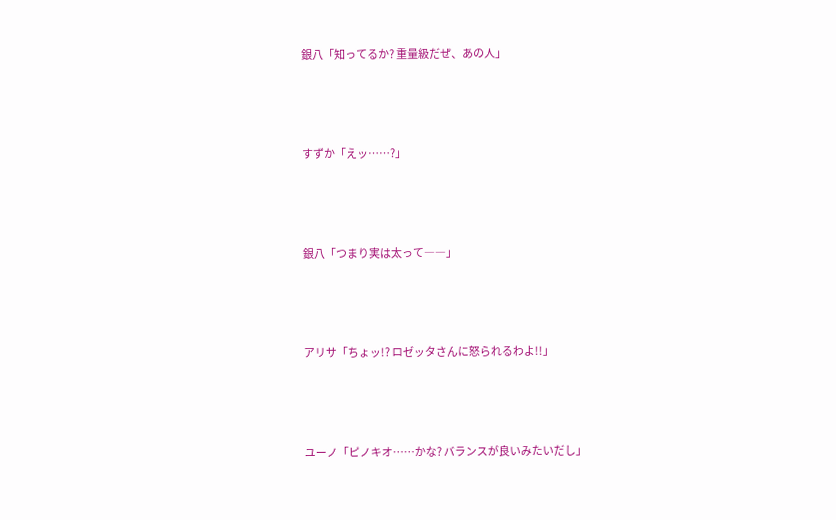銀八「知ってるか? 重量級だぜ、あの人」



すずか「えッ……?」



銀八「つまり実は太って――」



アリサ「ちょッ!? ロゼッタさんに怒られるわよ!!」



ユーノ「ピノキオ……かな? バランスが良いみたいだし」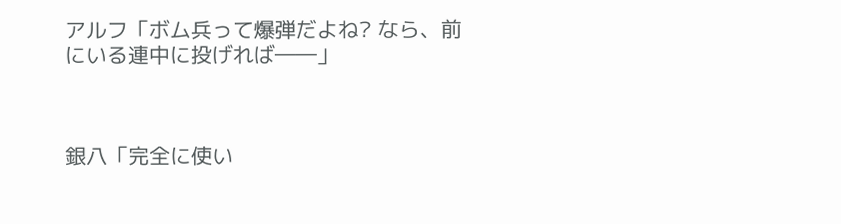アルフ「ボム兵って爆弾だよね? なら、前にいる連中に投げれば――」



銀八「完全に使い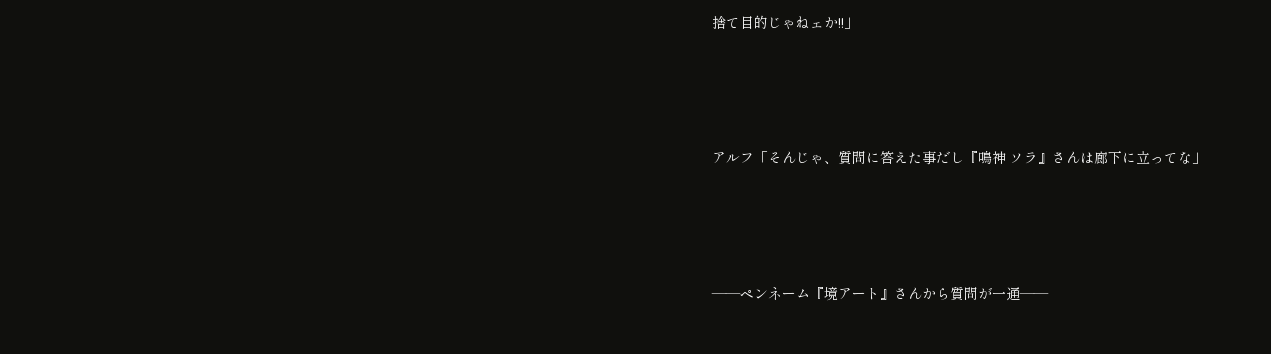捨て目的じゃねェか!!」





アルフ「そんじゃ、質問に答えた事だし『鳴神 ソラ』さんは廊下に立ってな」





――ペンネーム『境アート』さんから質問が一通――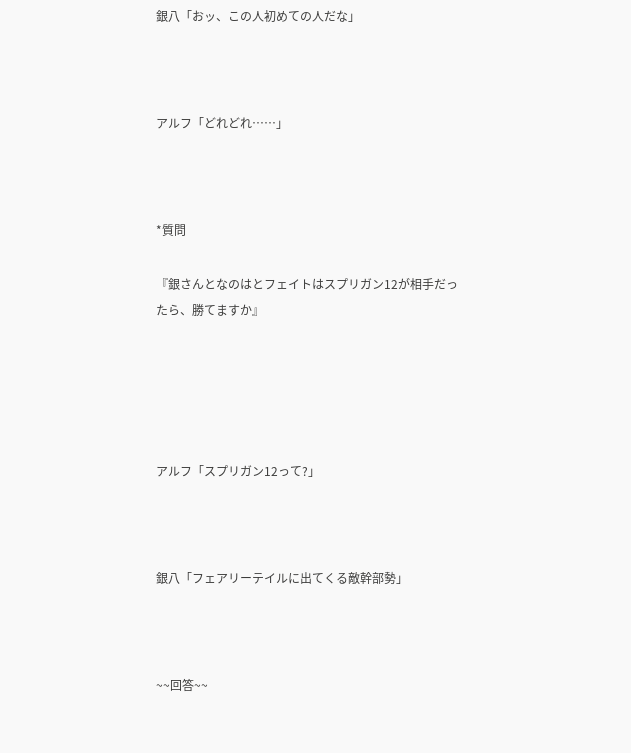銀八「おッ、この人初めての人だな」



アルフ「どれどれ……」



*質問

『銀さんとなのはとフェイトはスプリガン12が相手だったら、勝てますか』





アルフ「スプリガン12って?」



銀八「フェアリーテイルに出てくる敵幹部勢」



~~回答~~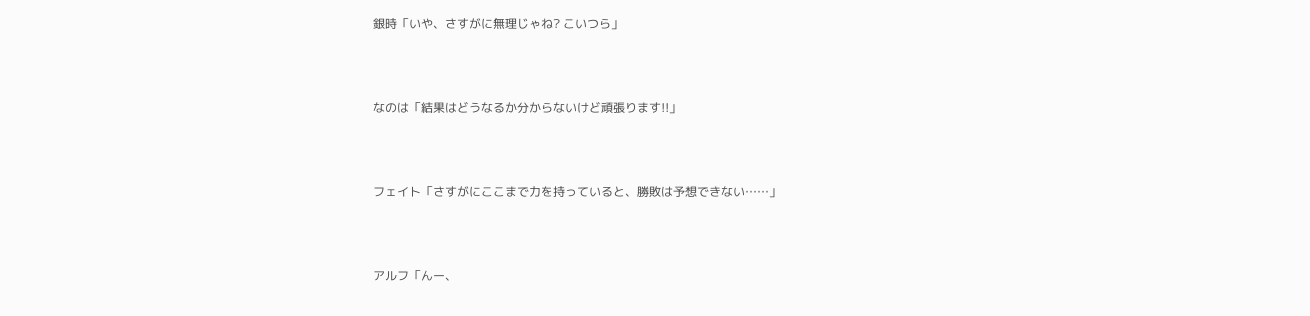銀時「いや、さすがに無理じゃね? こいつら」



なのは「結果はどうなるか分からないけど頑張ります!!」



フェイト「さすがにここまで力を持っていると、勝敗は予想できない……」



アルフ「んー、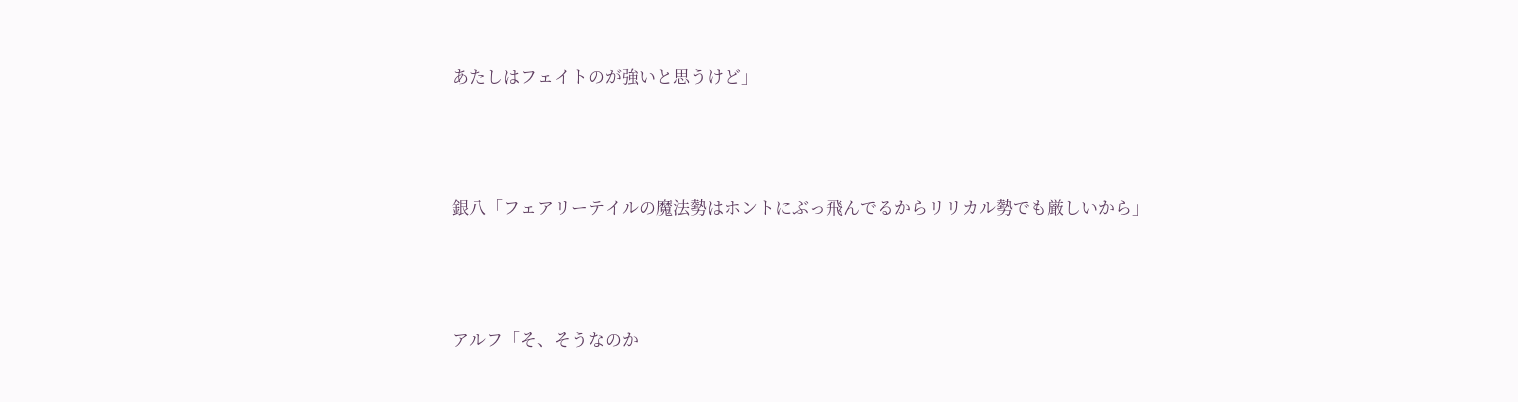あたしはフェイトのが強いと思うけど」



銀八「フェアリーテイルの魔法勢はホントにぶっ飛んでるからリリカル勢でも厳しいから」



アルフ「そ、そうなのか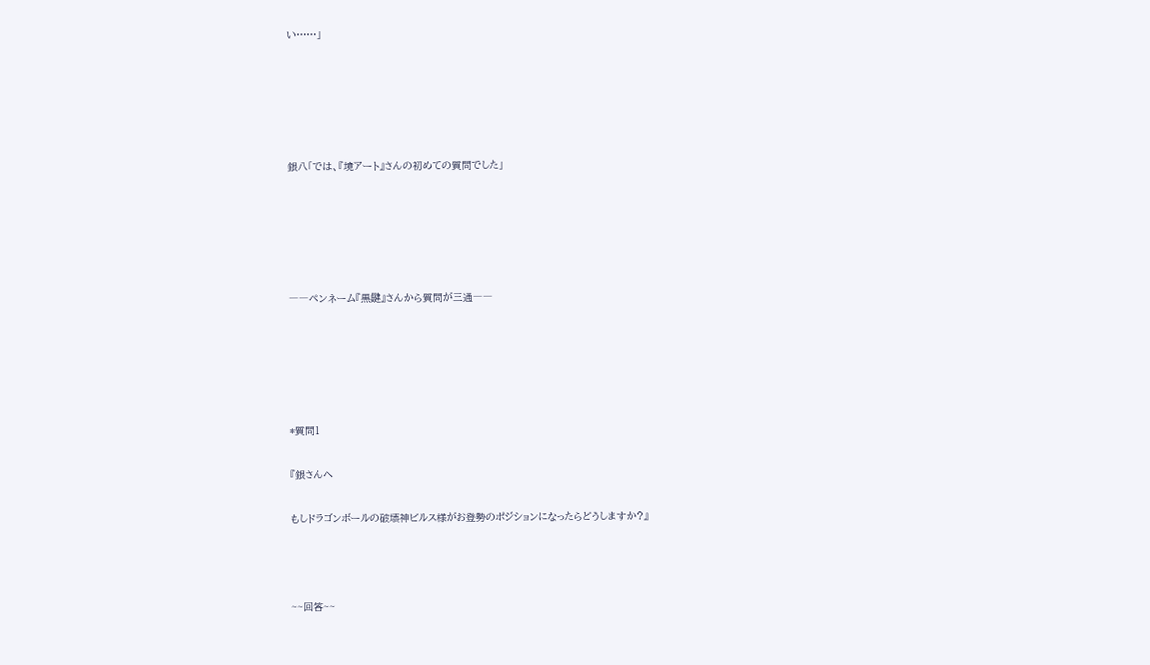い……」





銀八「では、『境アート』さんの初めての質問でした」





――ペンネーム『黒鍵』さんから質問が三通――





*質問1

『銀さんへ

もしドラゴンボールの破壊神ビルス様がお登勢のポジションになったらどうしますか?』



~~回答~~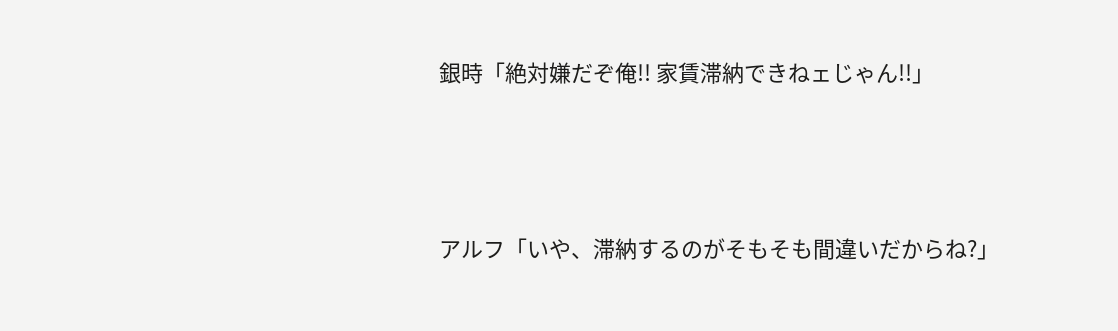銀時「絶対嫌だぞ俺!! 家賃滞納できねェじゃん!!」



アルフ「いや、滞納するのがそもそも間違いだからね?」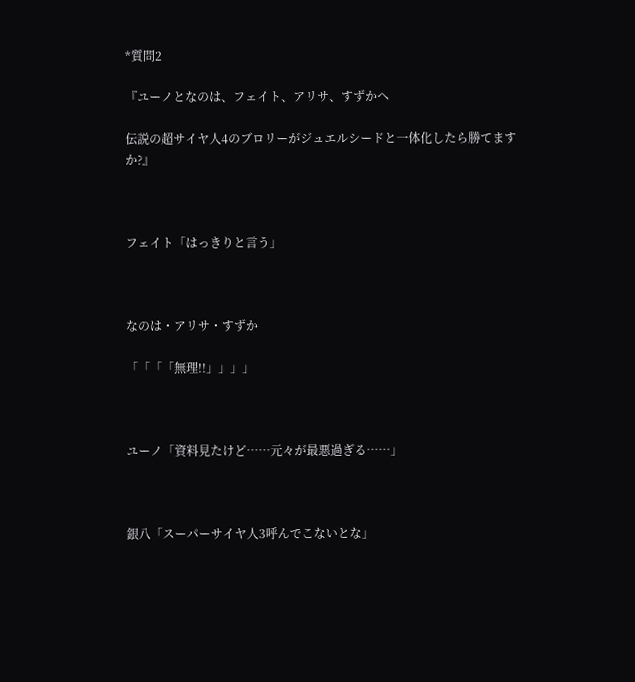*質問2

『ユーノとなのは、フェイト、アリサ、すずかへ

伝説の超サイヤ人4のブロリーがジュエルシードと一体化したら勝てますか?』



フェイト「はっきりと言う」



なのは・アリサ・すずか

「「「「無理!!」」」」



ユーノ「資料見たけど……元々が最悪過ぎる……」



銀八「スーパーサイヤ人3呼んでこないとな」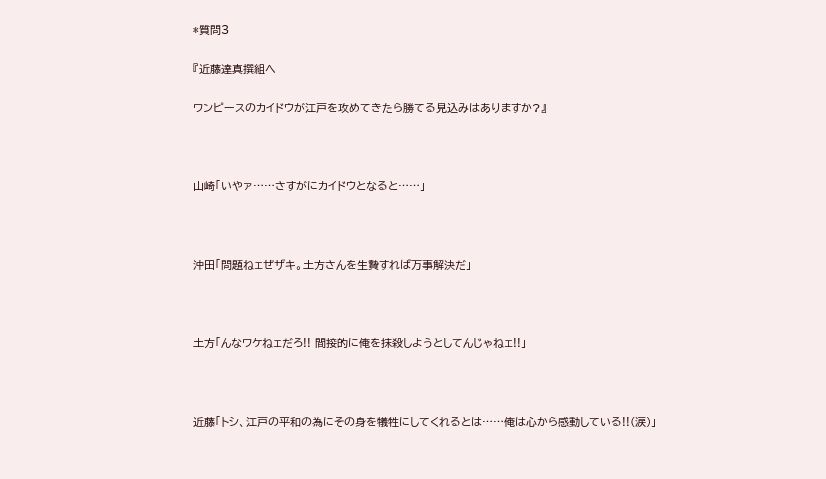*質問3

『近藤達真撰組へ

ワンピースのカイドウが江戸を攻めてきたら勝てる見込みはありますか?』



山崎「いやァ……さすがにカイドウとなると……」



沖田「問題ねェぜザキ。土方さんを生贄すれば万事解決だ」



土方「んなワケねェだろ!! 間接的に俺を抹殺しようとしてんじゃねェ!!」



近藤「トシ、江戸の平和の為にその身を犠牲にしてくれるとは……俺は心から感動している!!(涙)」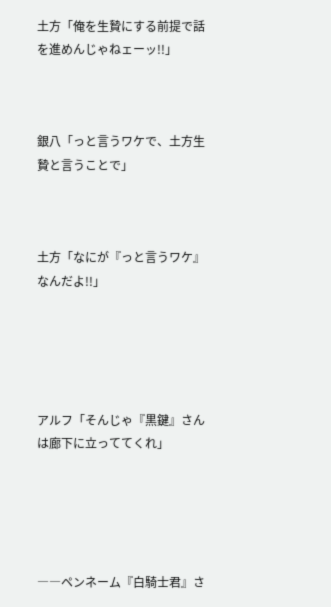土方「俺を生贄にする前提で話を進めんじゃねェーッ!!」



銀八「っと言うワケで、土方生贄と言うことで」



土方「なにが『っと言うワケ』なんだよ!!」





アルフ「そんじゃ『黒鍵』さんは廊下に立っててくれ」





――ペンネーム『白騎士君』さ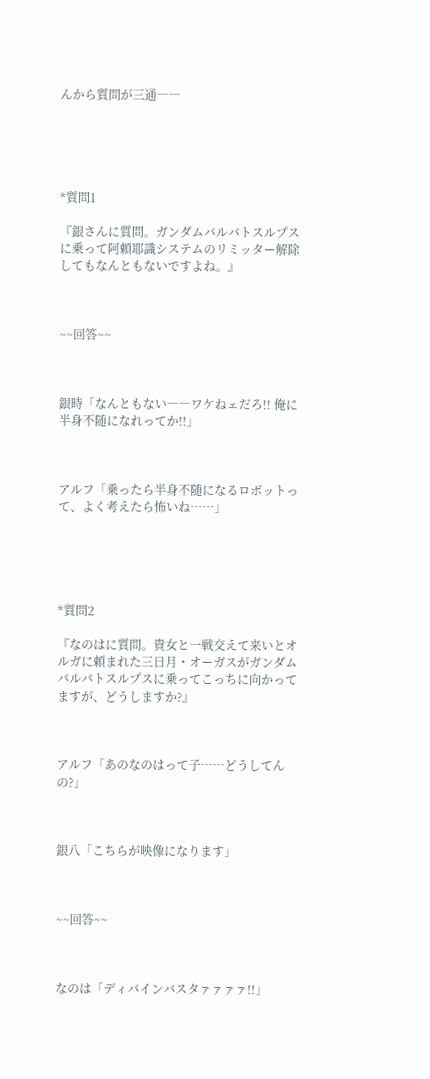んから質問が三通――





*質問1

『銀さんに質問。ガンダムバルバトスルプスに乗って阿頼耶識システムのリミッター解除してもなんともないですよね。』



~~回答~~



銀時「なんともない――ワケねェだろ!! 俺に半身不随になれってか!!」



アルフ「乗ったら半身不随になるロボットって、よく考えたら怖いね……」





*質問2

『なのはに質問。貴女と一戦交えて来いとオルガに頼まれた三日月・オーガスがガンダムバルバトスルプスに乗ってこっちに向かってますが、どうしますか?』



アルフ「あのなのはって子……どうしてんの?」



銀八「こちらが映像になります」



~~回答~~



なのは「ディバインバスタァァァァ!!」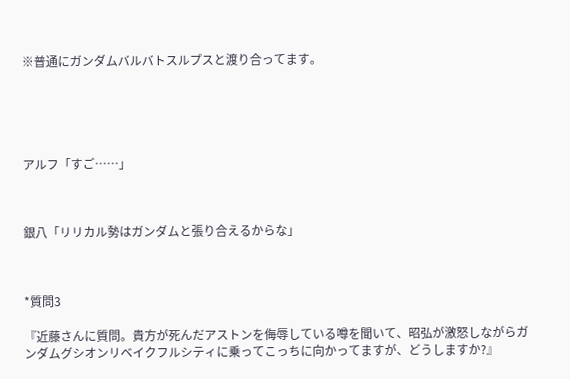※普通にガンダムバルバトスルプスと渡り合ってます。





アルフ「すご……」



銀八「リリカル勢はガンダムと張り合えるからな」



*質問3

『近藤さんに質問。貴方が死んだアストンを侮辱している噂を聞いて、昭弘が激怒しながらガンダムグシオンリベイクフルシティに乗ってこっちに向かってますが、どうしますか?』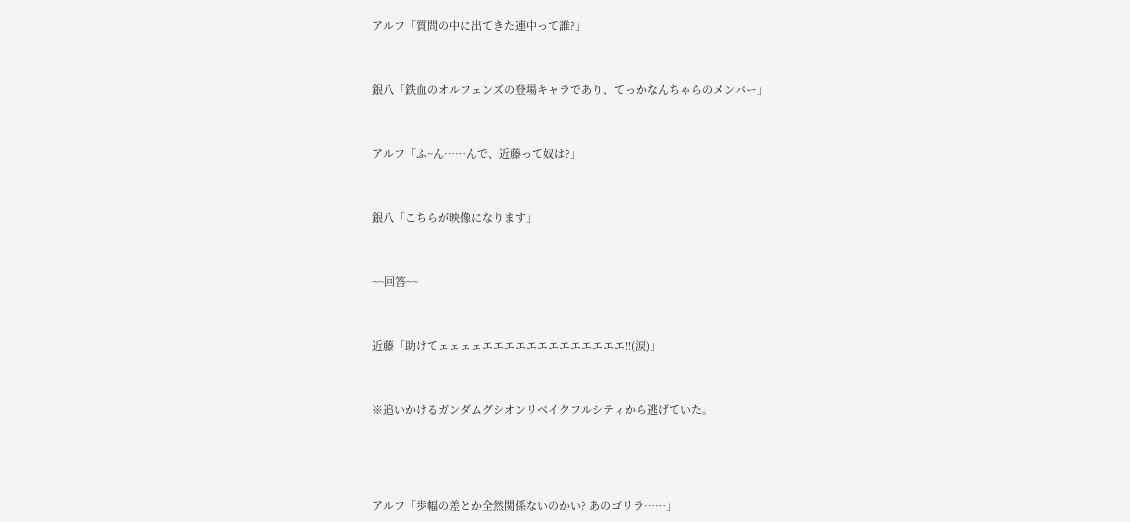アルフ「質問の中に出てきた連中って誰?」



銀八「鉄血のオルフェンズの登場キャラであり、てっかなんちゃらのメンバー」



アルフ「ふ~ん……んで、近藤って奴は?」



銀八「こちらが映像になります」



~~回答~~



近藤「助けてェェェェエエエエエエエエエエエエエ!!(涙)」



※追いかけるガンダムグシオンリベイクフルシティから逃げていた。





アルフ「歩幅の差とか全然関係ないのかい? あのゴリラ……」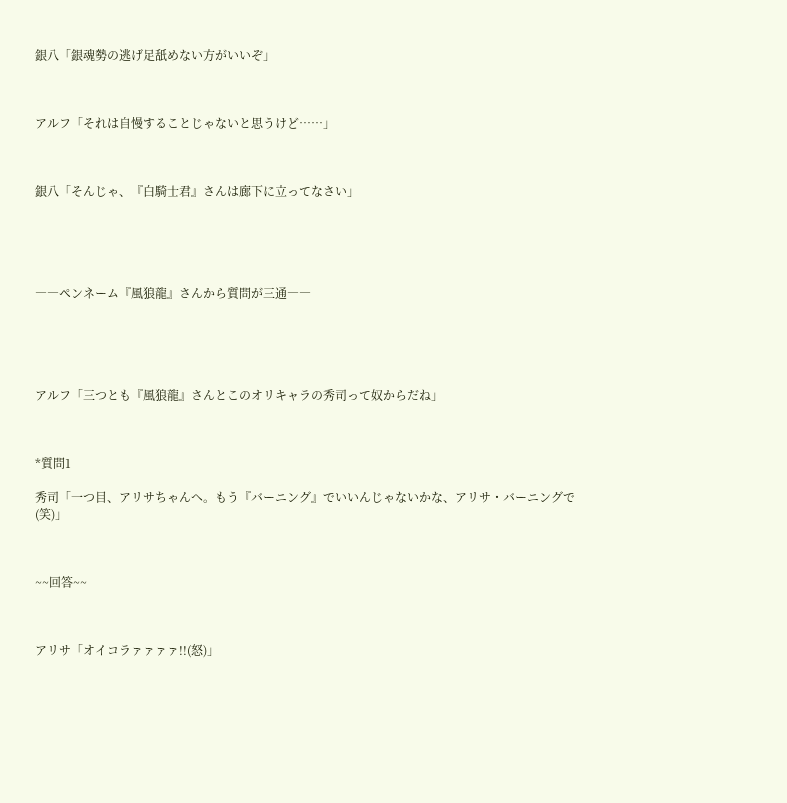銀八「銀魂勢の逃げ足舐めない方がいいぞ」



アルフ「それは自慢することじゃないと思うけど……」



銀八「そんじゃ、『白騎士君』さんは廊下に立ってなさい」





――ペンネーム『風狼龍』さんから質問が三通――





アルフ「三つとも『風狼龍』さんとこのオリキャラの秀司って奴からだね」



*質問1

秀司「一つ目、アリサちゃんへ。もう『バーニング』でいいんじゃないかな、アリサ・バーニングで(笑)」



~~回答~~



アリサ「オイコラァァァァ!!(怒)」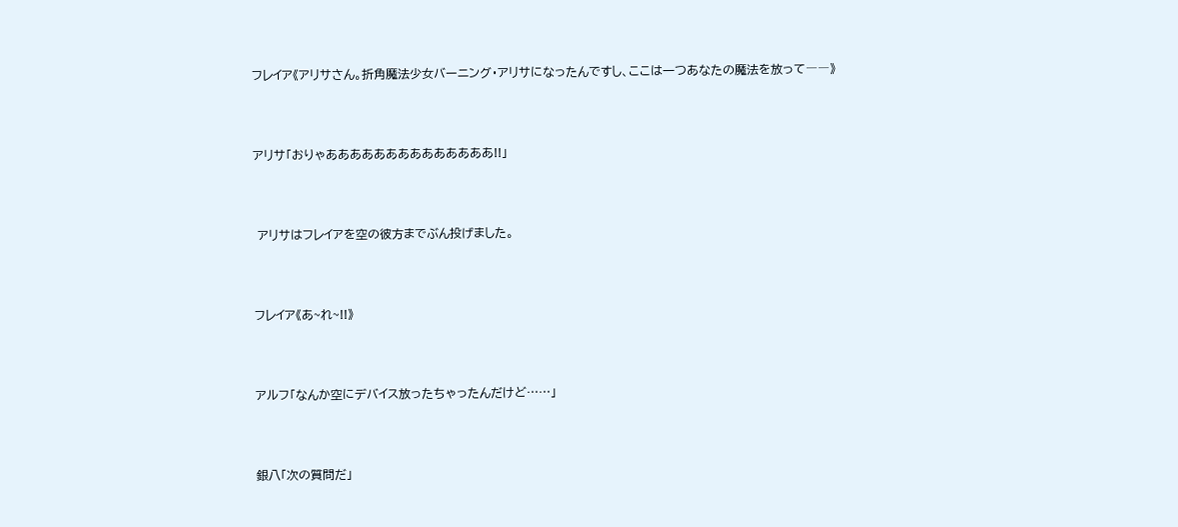フレイア《アリサさん。折角魔法少女バーニング・アリサになったんですし、ここは一つあなたの魔法を放って――》



アリサ「おりゃああああああああああああああ!!」



 アリサはフレイアを空の彼方までぶん投げました。



フレイア《あ~れ~!!》



アルフ「なんか空にデバイス放ったちゃったんだけど……」



銀八「次の質問だ」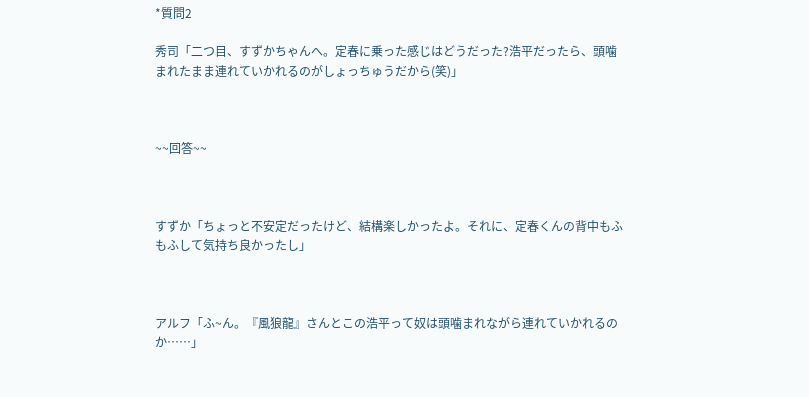*質問2

秀司「二つ目、すずかちゃんへ。定春に乗った感じはどうだった?浩平だったら、頭噛まれたまま連れていかれるのがしょっちゅうだから(笑)」



~~回答~~



すずか「ちょっと不安定だったけど、結構楽しかったよ。それに、定春くんの背中もふもふして気持ち良かったし」



アルフ「ふ~ん。『風狼龍』さんとこの浩平って奴は頭噛まれながら連れていかれるのか……」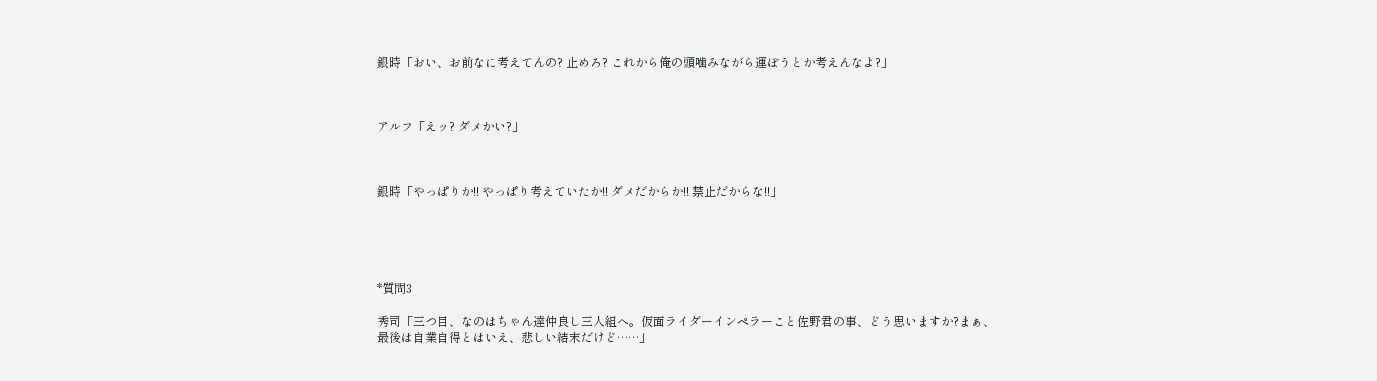銀時「おい、お前なに考えてんの? 止めろ? これから俺の頭噛みながら運ぼうとか考えんなよ?」



アルフ「えッ? ダメかい?」



銀時「やっぱりか!! やっぱり考えていたか!! ダメだからか!! 禁止だからな!!」





*質問3

秀司「三つ目、なのはちゃん達仲良し三人組へ。仮面ライダーインペラーこと佐野君の事、どう思いますか?まぁ、最後は自業自得とはいえ、悲しい結末だけど……」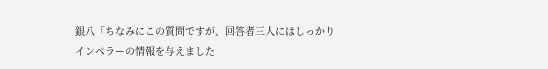銀八「ちなみにこの質問ですが、回答者三人にはしっかりインペラーの情報を与えました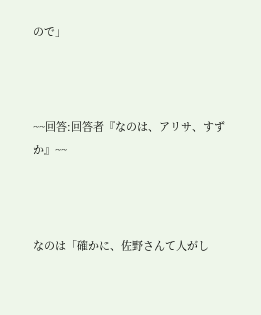ので」



~~回答:回答者『なのは、アリサ、すずか』~~



なのは「確かに、佐野さんて人がし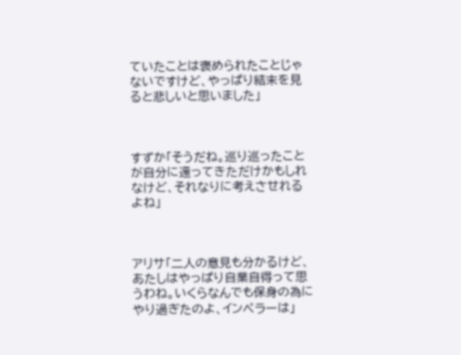ていたことは褒められたことじゃないですけど、やっぱり結末を見ると悲しいと思いました」



すずか「そうだね。巡り巡ったことが自分に還ってきただけかもしれなけど、それなりに考えさせれるよね」



アリサ「二人の意見も分かるけど、あたしはやっぱり自業自得って思うわね。いくらなんでも保身の為にやり過ぎたのよ、インペラーは」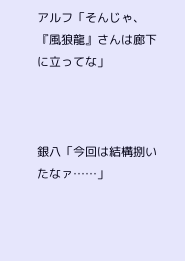アルフ「そんじゃ、『風狼龍』さんは廊下に立ってな」



銀八「今回は結構捌いたなァ……」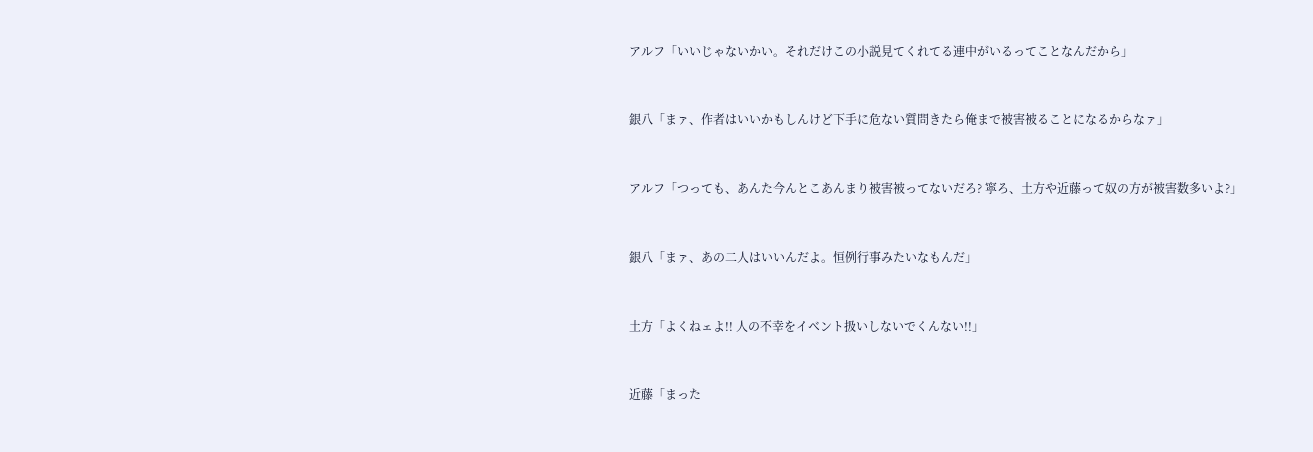アルフ「いいじゃないかい。それだけこの小説見てくれてる連中がいるってことなんだから」



銀八「まァ、作者はいいかもしんけど下手に危ない質問きたら俺まで被害被ることになるからなァ」



アルフ「つっても、あんた今んとこあんまり被害被ってないだろ? 寧ろ、土方や近藤って奴の方が被害数多いよ?」



銀八「まァ、あの二人はいいんだよ。恒例行事みたいなもんだ」



土方「よくねェよ!! 人の不幸をイベント扱いしないでくんない!!」



近藤「まった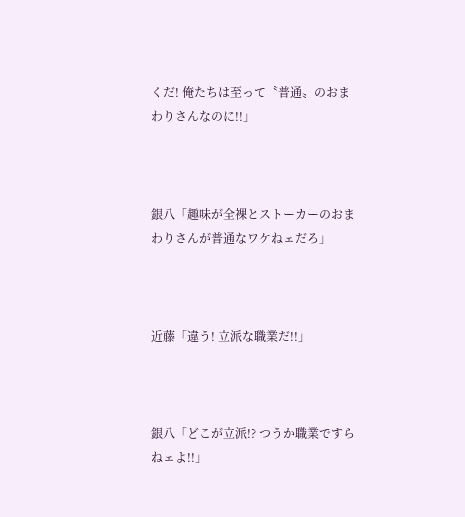くだ! 俺たちは至って〝普通〟のおまわりさんなのに!!」



銀八「趣味が全裸とストーカーのおまわりさんが普通なワケねェだろ」



近藤「違う! 立派な職業だ!!」



銀八「どこが立派!? つうか職業ですらねェよ!!」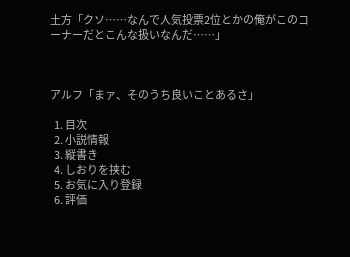土方「クソ……なんで人気投票2位とかの俺がこのコーナーだとこんな扱いなんだ……」



アルフ「まァ、そのうち良いことあるさ」

  1. 目次
  2. 小説情報
  3. 縦書き
  4. しおりを挟む
  5. お気に入り登録
  6. 評価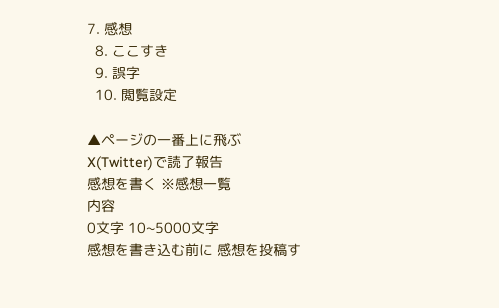7. 感想
  8. ここすき
  9. 誤字
  10. 閲覧設定

▲ページの一番上に飛ぶ
X(Twitter)で読了報告
感想を書く ※感想一覧
内容
0文字 10~5000文字
感想を書き込む前に 感想を投稿す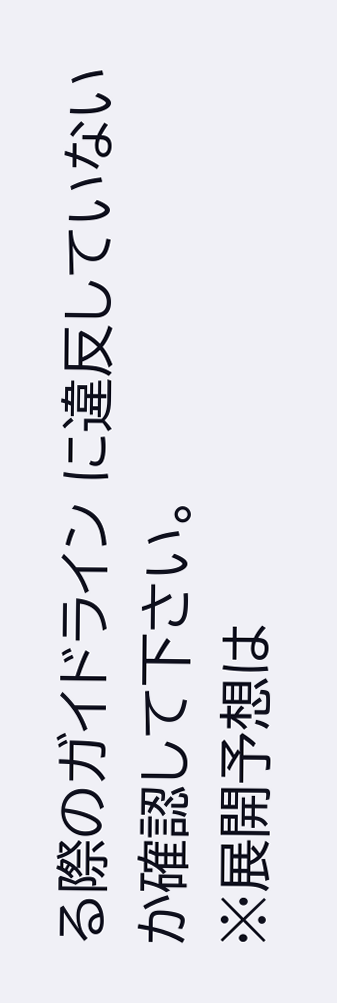る際のガイドライン に違反していないか確認して下さい。
※展開予想は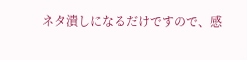ネタ潰しになるだけですので、感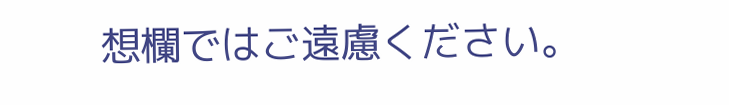想欄ではご遠慮ください。